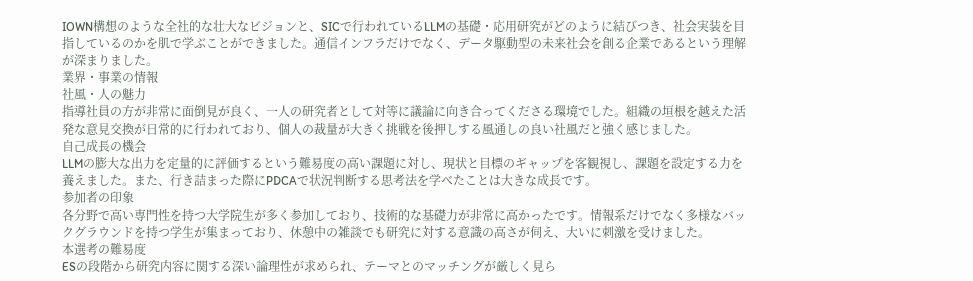IOWN構想のような全社的な壮大なビジョンと、SICで行われているLLMの基礎・応用研究がどのように結びつき、社会実装を目指しているのかを肌で学ぶことができました。通信インフラだけでなく、データ駆動型の未来社会を創る企業であるという理解が深まりました。
業界・事業の情報
社風・人の魅力
指導社員の方が非常に面倒見が良く、一人の研究者として対等に議論に向き合ってくださる環境でした。組織の垣根を越えた活発な意見交換が日常的に行われており、個人の裁量が大きく挑戦を後押しする風通しの良い社風だと強く感じました。
自己成長の機会
LLMの膨大な出力を定量的に評価するという難易度の高い課題に対し、現状と目標のギャップを客観視し、課題を設定する力を養えました。また、行き詰まった際にPDCAで状況判断する思考法を学べたことは大きな成長です。
参加者の印象
各分野で高い専門性を持つ大学院生が多く参加しており、技術的な基礎力が非常に高かったです。情報系だけでなく多様なバックグラウンドを持つ学生が集まっており、休憩中の雑談でも研究に対する意識の高さが伺え、大いに刺激を受けました。
本選考の難易度
ESの段階から研究内容に関する深い論理性が求められ、テーマとのマッチングが厳しく見ら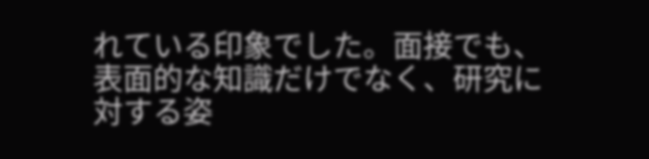れている印象でした。面接でも、表面的な知識だけでなく、研究に対する姿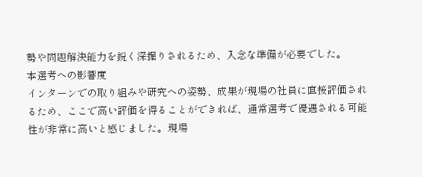勢や問題解決能力を鋭く深掘りされるため、入念な準備が必要でした。
本選考への影響度
インターンでの取り組みや研究への姿勢、成果が現場の社員に直接評価されるため、ここで高い評価を得ることができれば、通常選考で優遇される可能性が非常に高いと感じました。現場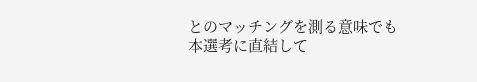とのマッチングを測る意味でも本選考に直結して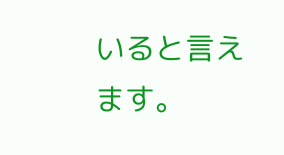いると言えます。